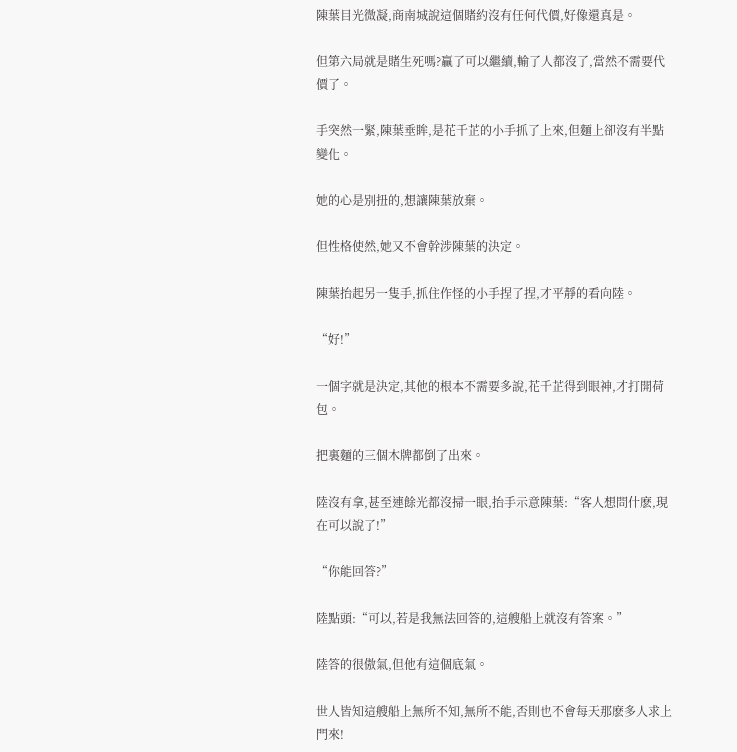陳葉目光微凝,商南城說這個賭約沒有任何代價,好像還真是。

但第六局就是賭生死嗎?贏了可以繼續,輸了人都沒了,當然不需要代價了。

手突然一緊,陳葉垂眸,是花千芷的小手抓了上來,但麵上卻沒有半點變化。

她的心是別扭的,想讓陳葉放棄。

但性格使然,她又不會幹涉陳葉的決定。

陳葉抬起另一隻手,抓住作怪的小手捏了捏,才平靜的看向陸。

“好!”

一個字就是決定,其他的根本不需要多說,花千芷得到眼神,才打開荷包。

把裏麵的三個木牌都倒了出來。

陸沒有拿,甚至連餘光都沒掃一眼,抬手示意陳葉:“客人想問什麽,現在可以說了!”

“你能回答?”

陸點頭:“可以,若是我無法回答的,這艘船上就沒有答案。”

陸答的很傲氣,但他有這個底氣。

世人皆知這艘船上無所不知,無所不能,否則也不會每天那麽多人求上門來!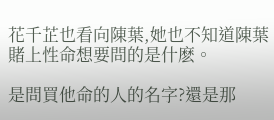花千芷也看向陳葉,她也不知道陳葉賭上性命想要問的是什麽。

是問買他命的人的名字?還是那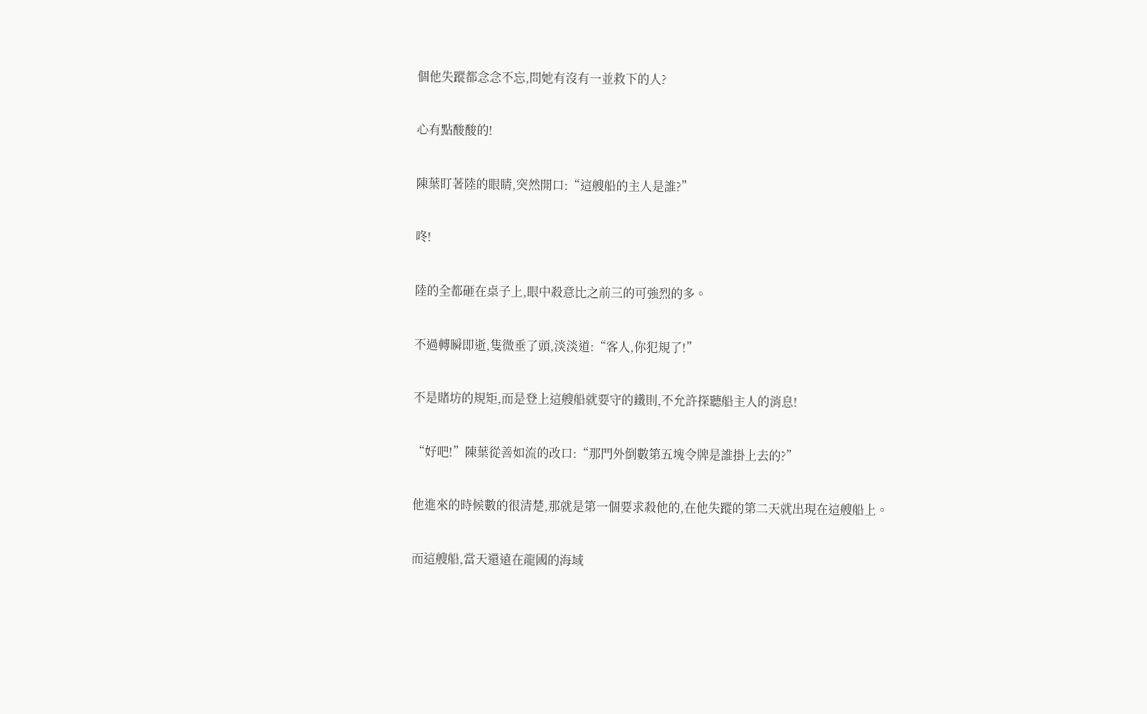個他失蹤都念念不忘,問她有沒有一並救下的人?

心有點酸酸的!

陳葉盯著陸的眼睛,突然開口:“這艘船的主人是誰?”

咚!

陸的全都砸在桌子上,眼中殺意比之前三的可強烈的多。

不過轉瞬即逝,隻微垂了頭,淡淡道:“客人,你犯規了!”

不是賭坊的規矩,而是登上這艘船就要守的鐵則,不允許探聽船主人的消息!

“好吧!”陳葉從善如流的改口:“那門外倒數第五塊令牌是誰掛上去的?”

他進來的時候數的很清楚,那就是第一個要求殺他的,在他失蹤的第二天就出現在這艘船上。

而這艘船,當天還遠在龍國的海域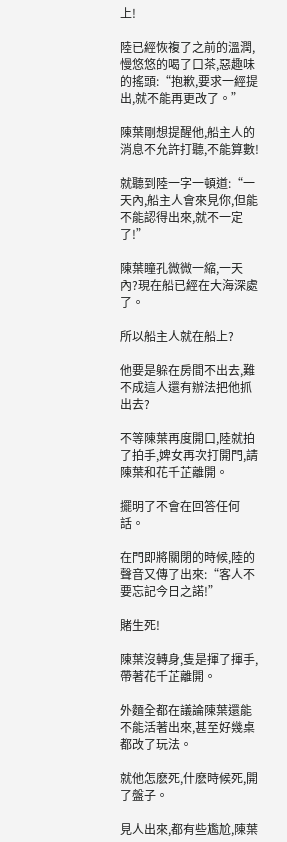上!

陸已經恢複了之前的溫潤,慢悠悠的喝了口茶,惡趣味的搖頭:“抱歉,要求一經提出,就不能再更改了。”

陳葉剛想提醒他,船主人的消息不允許打聽,不能算數!

就聽到陸一字一頓道:“一天內,船主人會來見你,但能不能認得出來,就不一定了!”

陳葉瞳孔微微一縮,一天內?現在船已經在大海深處了。

所以船主人就在船上?

他要是躲在房間不出去,難不成這人還有辦法把他抓出去?

不等陳葉再度開口,陸就拍了拍手,婢女再次打開門,請陳葉和花千芷離開。

擺明了不會在回答任何話。

在門即將關閉的時候,陸的聲音又傳了出來:“客人不要忘記今日之諾!”

賭生死!

陳葉沒轉身,隻是揮了揮手,帶著花千芷離開。

外麵全都在議論陳葉還能不能活著出來,甚至好幾桌都改了玩法。

就他怎麽死,什麽時候死,開了盤子。

見人出來,都有些尷尬,陳葉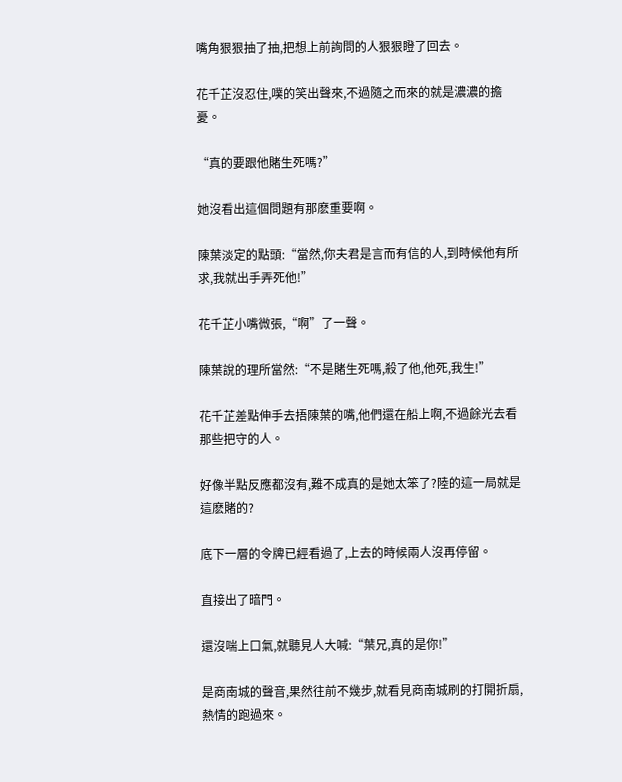嘴角狠狠抽了抽,把想上前詢問的人狠狠瞪了回去。

花千芷沒忍住,噗的笑出聲來,不過隨之而來的就是濃濃的擔憂。

“真的要跟他賭生死嗎?”

她沒看出這個問題有那麽重要啊。

陳葉淡定的點頭:“當然,你夫君是言而有信的人,到時候他有所求,我就出手弄死他!”

花千芷小嘴微張,“啊”了一聲。

陳葉說的理所當然:“不是賭生死嗎,殺了他,他死,我生!”

花千芷差點伸手去捂陳葉的嘴,他們還在船上啊,不過餘光去看那些把守的人。

好像半點反應都沒有,難不成真的是她太笨了?陸的這一局就是這麽賭的?

底下一層的令牌已經看過了,上去的時候兩人沒再停留。

直接出了暗門。

還沒喘上口氣,就聽見人大喊:“葉兄,真的是你!”

是商南城的聲音,果然往前不幾步,就看見商南城刷的打開折扇,熱情的跑過來。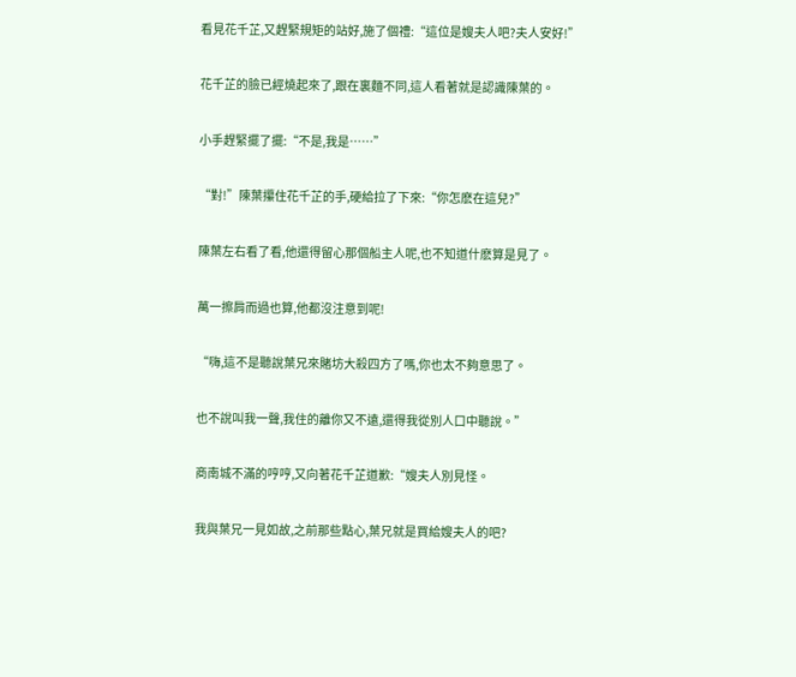看見花千芷,又趕緊規矩的站好,施了個禮:“這位是嫂夫人吧?夫人安好!”

花千芷的臉已經燒起來了,跟在裏麵不同,這人看著就是認識陳葉的。

小手趕緊擺了擺:“不是,我是……”

“對!”陳葉攥住花千芷的手,硬給拉了下來:“你怎麽在這兒?”

陳葉左右看了看,他還得留心那個船主人呢,也不知道什麽算是見了。

萬一擦肩而過也算,他都沒注意到呢!

“嗨,這不是聽說葉兄來賭坊大殺四方了嗎,你也太不夠意思了。

也不說叫我一聲,我住的離你又不遠,還得我從別人口中聽說。”

商南城不滿的哼哼,又向著花千芷道歉:“嫂夫人別見怪。

我與葉兄一見如故,之前那些點心,葉兄就是買給嫂夫人的吧?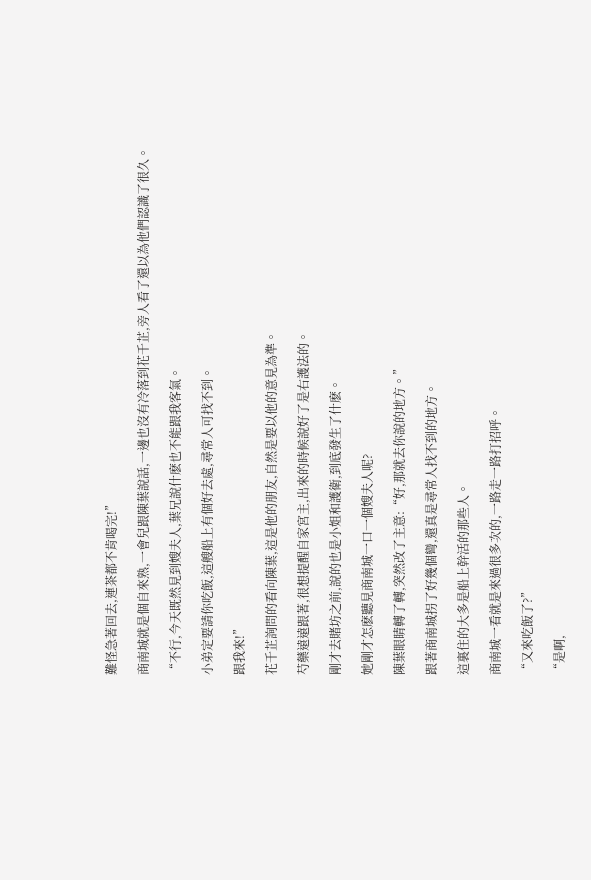難怪急著回去,連茶都不肯喝完!”

商南城就是個自來熟,一會兒跟陳葉說話,一邊也沒有冷落到花千芷,旁人看了還以為他們認識了很久。

“不行,今天既然見到嫂夫人,葉兄說什麽也不能跟我客氣。

小弟定要請你吃飯,這艘船上有個好去處,尋常人可找不到。

跟我來!”

花千芷詢問的看向陳葉,這是他的朋友,自然是要以他的意見為準。

芍藥遠遠跟著,很想提醒自家宮主,出來的時候說好了是右護法的。

剛才去賭坊之前,說的也是小姐和護衛,到底發生了什麽。

她剛才怎麽聽見商南城一口一個嫂夫人呢?

陳葉眼睛轉了轉,突然改了主意:“好,那就去你說的地方。”

跟著商南城拐了好幾個彎,還真是尋常人找不到的地方。

這裏住的大多是船上幹活的那些人。

商南城一看就是來過很多次的,一路走一路打招呼。

“又來吃飯了?”

“是啊,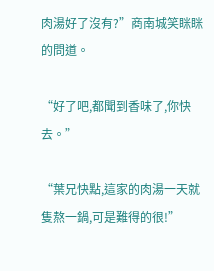肉湯好了沒有?”商南城笑眯眯的問道。

“好了吧,都聞到香味了,你快去。”

“葉兄快點,這家的肉湯一天就隻熬一鍋,可是難得的很!”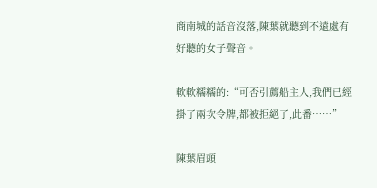商南城的話音沒落,陳葉就聽到不遠處有好聽的女子聲音。

軟軟糯糯的:“可否引薦船主人,我們已經掛了兩次令牌,都被拒絕了,此番……”

陳葉眉頭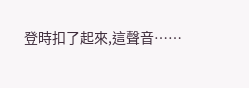登時扣了起來,這聲音……